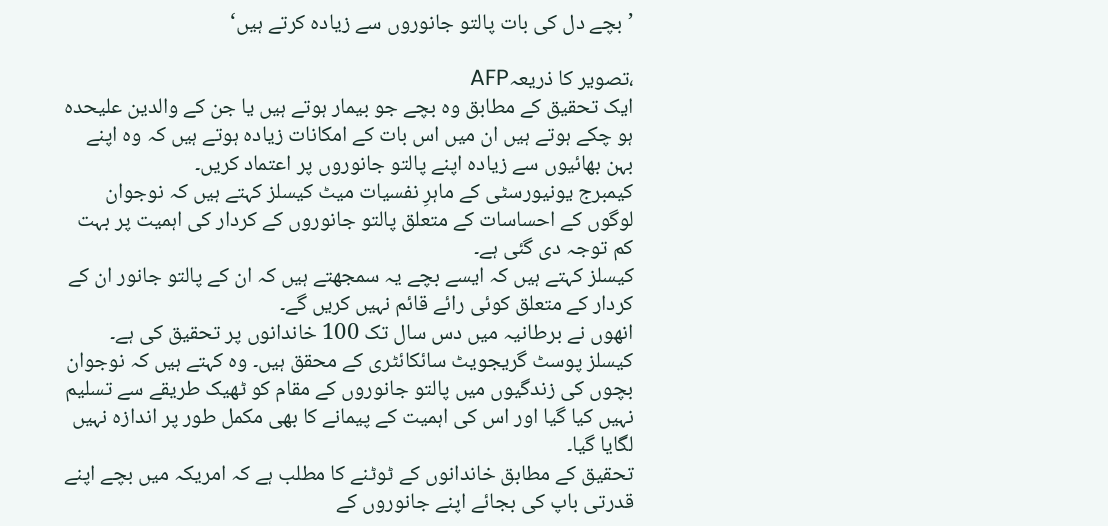’بچے دل کی بات پالتو جانوروں سے زیادہ کرتے ہیں‘

،تصویر کا ذریعہAFP
ایک تحقیق کے مطابق وہ بچے جو بیمار ہوتے ہیں یا جن کے والدین علیحدہ ہو چکے ہوتے ہیں ان میں اس بات کے امکانات زیادہ ہوتے ہیں کہ وہ اپنے بہن بھائیوں سے زیادہ اپنے پالتو جانوروں پر اعتماد کریں۔
کیمبرج یونیورسٹی کے ماہرِ نفسیات میٹ کیسلز کہتے ہیں کہ نوجوان لوگوں کے احساسات کے متعلق پالتو جانوروں کے کردار کی اہمیت پر بہت کم توجہ دی گئی ہے۔
کیسلز کہتے ہیں کہ ایسے بچے یہ سمجھتے ہیں کہ ان کے پالتو جانور ان کے کردار کے متعلق کوئی رائے قائم نہیں کریں گے۔
انھوں نے برطانیہ میں دس سال تک 100 خاندانوں پر تحقیق کی ہے۔
کیسلز پوسٹ گریجویٹ سائکائٹری کے محقق ہیں۔ وہ کہتے ہیں کہ نوجوان بچوں کی زندگیوں میں پالتو جانوروں کے مقام کو ٹھیک طریقے سے تسلیم نہیں کیا گیا اور اس کی اہمیت کے پیمانے کا بھی مکمل طور پر اندازہ نہیں لگایا گیا۔
تحقیق کے مطابق خاندانوں کے ٹوٹنے کا مطلب ہے کہ امریکہ میں بچے اپنے قدرتی باپ کی بجائے اپنے جانوروں کے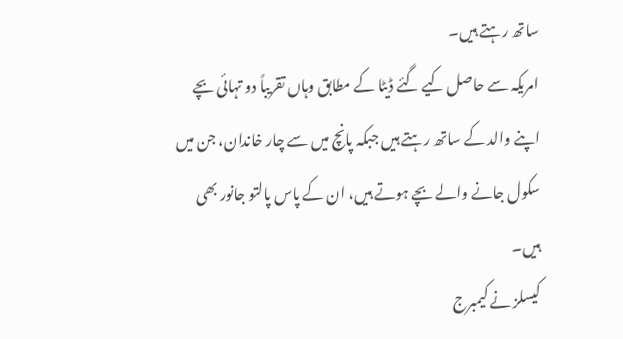ساتھ رہتے ہیں۔
امریکہ سے حاصل کیے گئے ڈیٹا کے مطابق وہاں تقریباً دو تہائی بچے اپنے والد کے ساتھ رہتے ہیں جبکہ پانچ میں سے چار خاندان، جن میں سکول جانے والے بچے ہوتے ہیں، ان کے پاس پالتو جانور بھی ہیں۔
کیسلز نے کیمبرج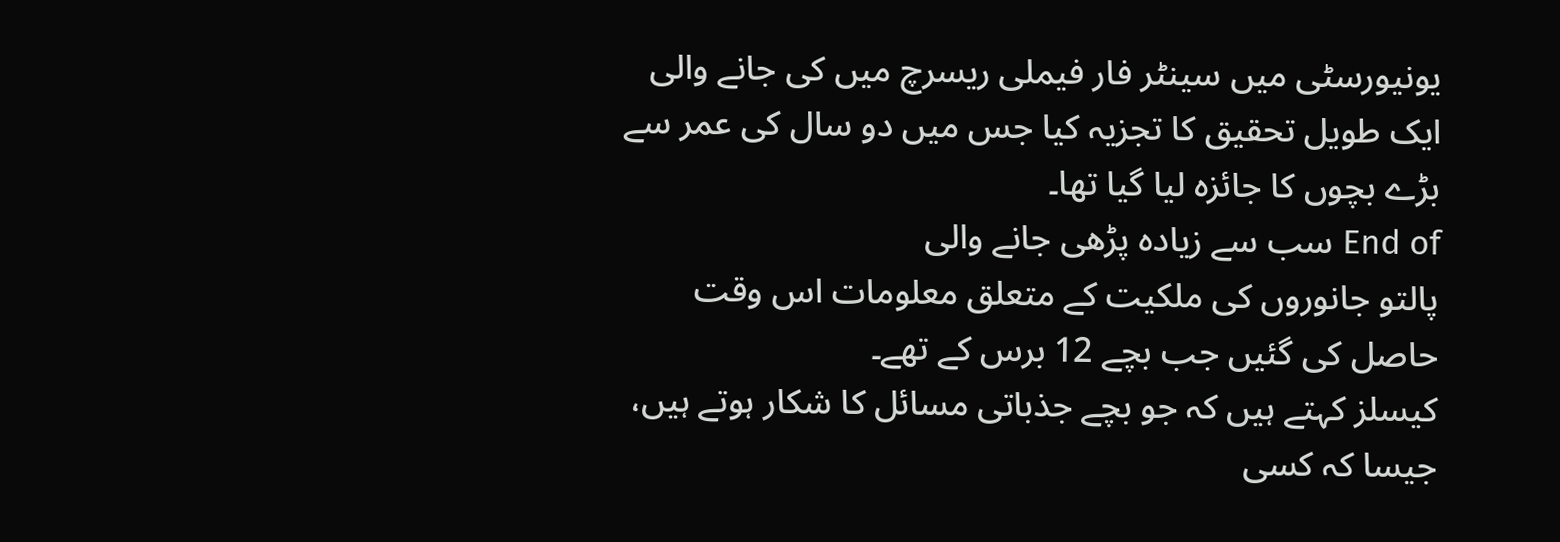یونیورسٹی میں سینٹر فار فیملی ریسرچ میں کی جانے والی ایک طویل تحقیق کا تجزیہ کیا جس میں دو سال کی عمر سے بڑے بچوں کا جائزہ لیا گیا تھا۔
End of سب سے زیادہ پڑھی جانے والی
پالتو جانوروں کی ملکیت کے متعلق معلومات اس وقت حاصل کی گئیں جب بچے 12 برس کے تھے۔
کیسلز کہتے ہیں کہ جو بچے جذباتی مسائل کا شکار ہوتے ہیں، جیسا کہ کسی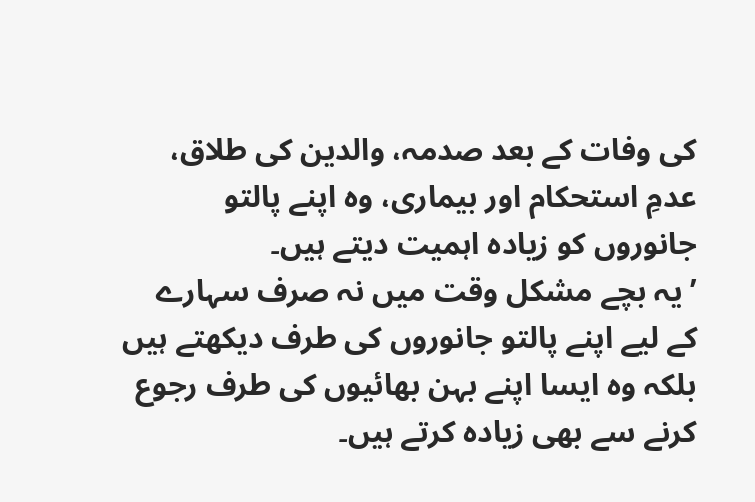کی وفات کے بعد صدمہ، والدین کی طلاق، عدمِ استحکام اور بیماری، وہ اپنے پالتو جانوروں کو زیادہ اہمیت دیتے ہیں۔
’یہ بچے مشکل وقت میں نہ صرف سہارے کے لیے اپنے پالتو جانوروں کی طرف دیکھتے ہیں بلکہ وہ ایسا اپنے بہن بھائیوں کی طرف رجوع کرنے سے بھی زیادہ کرتے ہیں۔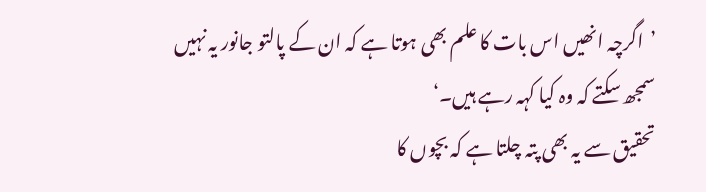’اگرچہ انھیں اس بات کا علم بھی ہوتا ہے کہ ان کے پالتو جانور یہ نہیں سمجھ سکتے کہ وہ کیا کہہ رہے ہیں۔‘
تحقیق سے یہ بھی پتہ چلتا ہے کہ بچوں کا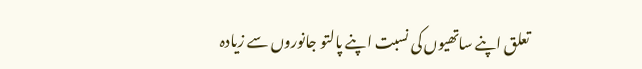تعلق اپنے ساتھیوں کی نسبت اپنے پالتو جانوروں سے زیادہ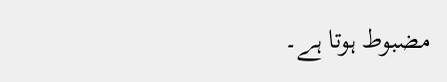مضبوط ہوتا ہے۔